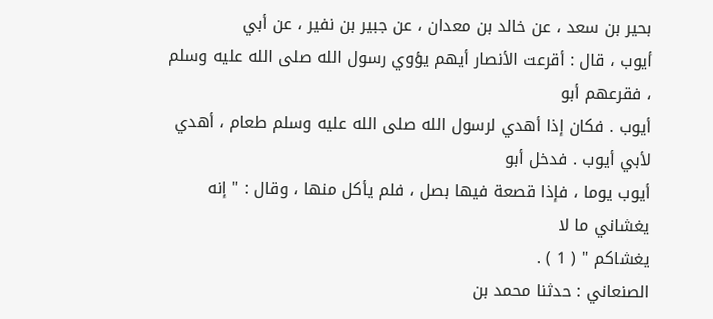بحير بن سعد ، عن خالد بن معدان ، عن جبير بن نفير ، عن أبي
أيوب ، قال : أقرعت الأنصار أيهم يؤوي رسول الله صلى الله عليه وسلم ، فقرعهم أبو
أيوب . فكان إذا أهدي لرسول الله صلى الله عليه وسلم طعام ، أهدي لأبي أيوب . فدخل أبو
أيوب يوما ، فإذا قصعة فيها بصل ، فلم يأكل منها ، وقال : " إنه يغشاني ما لا
يغشاكم " ( 1 ) .
الصنعاني : حدثنا محمد بن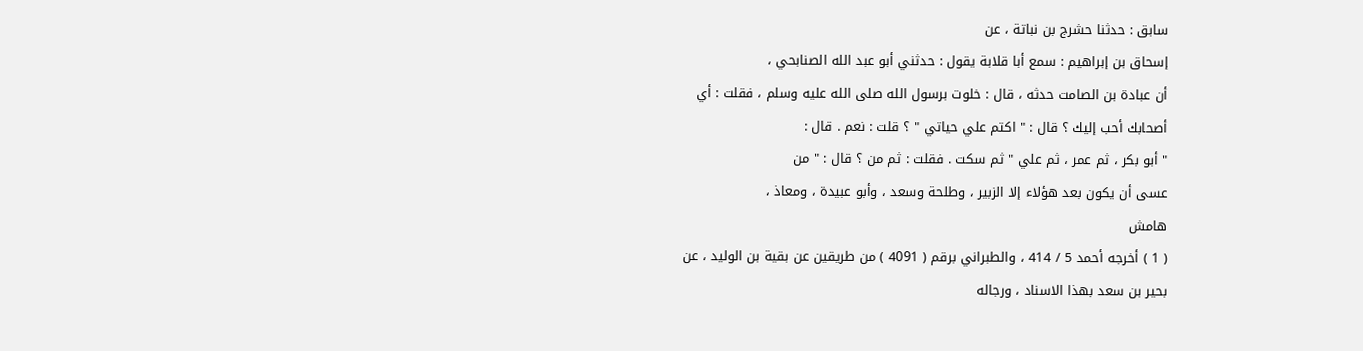سابق : حدثنا حشرج بن نباتة ، عن
إسحاق بن إبراهيم : سمع أبا قلابة يقول : حدثني أبو عبد الله الصنابحي ،
أن عبادة بن الصامت حدثه ، قال : خلوت برسول الله صلى الله عليه وسلم ، فقلت : أي
أصحابك أحب إليك ؟ قال : " اكتم علي حياتي " ؟ قلت : نعم . قال :
" أبو بكر ، ثم عمر ، ثم علي " ثم سكت . فقلت : ثم من ؟ قال : " من
عسى أن يكون بعد هؤلاء إلا الزبير ، وطلحة وسعد ، وأبو عبيدة ، ومعاذ ،
هامش
( 1 ) أخرجه أحمد 5 / 414 ، والطبراني برقم ( 4091 ) من طريقين عن بقية بن الوليد ، عن
بحير بن سعد بهذا الاسناد ، ورجاله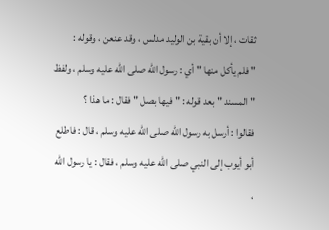ثقات ، إلا أن بقية بن الوليد مدلس ، وقد عنعن ، وقوله :
" فلم يأكل منها " أي : رسول الله صلى الله عليه وسلم ، ولفظ " المسند " بعد قوله : " فيها بصل " فقال : ما هذا ؟
فقالوا : أرسل به رسول الله صلى الله عليه وسلم ، قال : فاطلع أبو أيوب إلى النبي صلى الله عليه وسلم ، فقال : يا رسول الله ،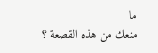ما
منعك من هذه القصعة ؟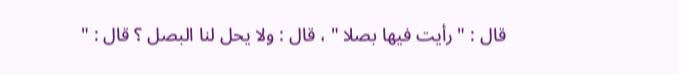قال : " رأيت فيها بصلا " ، قال : ولا يحل لنا البصل ؟ قال : "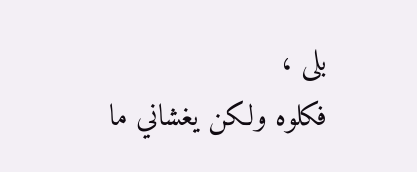بلى ،
فكلوه ولكن يغشاني ما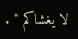لا يغشاكم " .